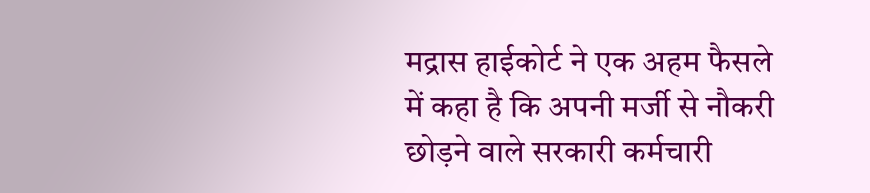मद्रास हाईकोर्ट ने एक अहम फैसले में कहा है कि अपनी मर्जी से नौकरी छोड़ने वाले सरकारी कर्मचारी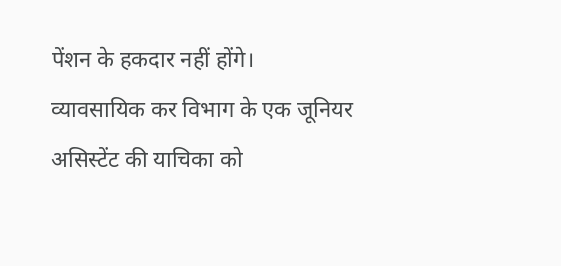पेंशन के हकदार नहीं होंगे।
व्यावसायिक कर विभाग के एक जूनियर असिस्टेंट की याचिका को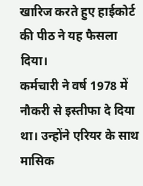खारिज करते हुए हाईकोर्ट की पीठ ने यह फैसला दिया।
कर्मचारी ने वर्ष 1978 में नौकरी से इस्तीफा दे दिया था। उन्होंने एरियर के साथ मासिक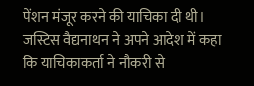पेंशन मंजूर करने की याचिका दी थी।
जस्टिस वैद्यनाथन ने अपने आदेश में कहा कि याचिकाकर्ता ने नौकरी से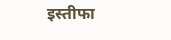इस्तीफा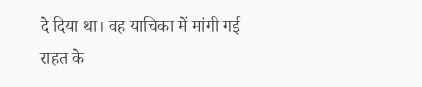दे दिया था। वह याचिका में मांगी गई राहत के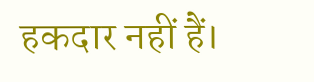हकदार नहीं हैं।